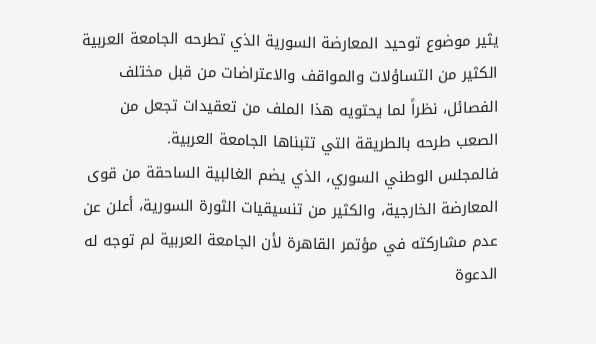يثير موضوع توحيد المعارضة السورية الذي تطرحه الجامعة العربية الكثير من التساؤلات والمواقف والاعتراضات من قبل مختلف الفصائل، نظراً لما يحتويه هذا الملف من تعقيدات تجعل من الصعب طرحه بالطريقة التي تتبناها الجامعة العربية.
فالمجلس الوطني السوري، الذي يضم الغالبية الساحقة من قوى المعارضة الخارجية، والكثير من تنسيقيات الثورة السورية، أعلن عن عدم مشاركته في مؤتمر القاهرة لأن الجامعة العربية لم توجه له الدعوة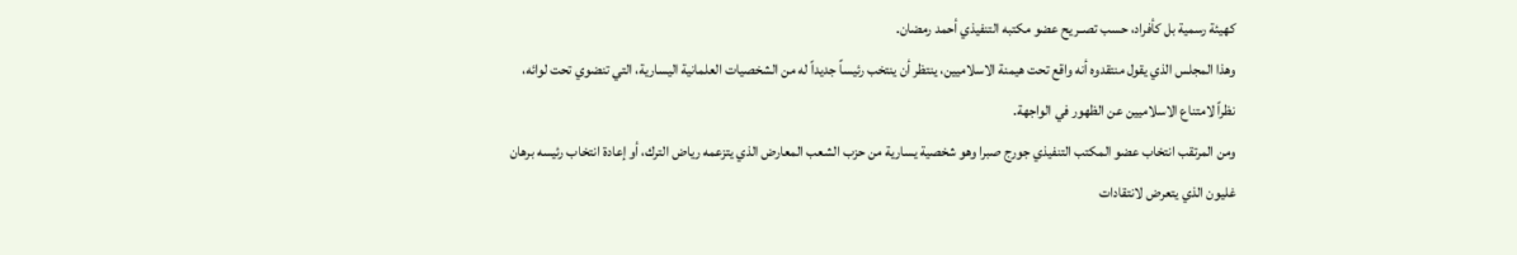كهيئة رسمية بل كأفراد، حسب تصــريح عضو مكتبه التنفيذي أحمد رمضان.
وهذا المجلس الذي يقول منتقدوه أنه واقع تحت هيمنة الاسلاميين، ينتظر أن ينتخب رئيساً جديداً له من الشخصيات العلمانية اليسارية، التي تنضوي تحت لوائه، نظراً لامتناع الاسلاميين عن الظهور في الواجهة.
ومن المرتقب انتخاب عضو المكتب التنفيذي جورج صبرا وهو شخصية يسارية من حزب الشعب المعارض الذي يتزعمه رياض الترك، أو إعادة انتخاب رئيسه برهان غليون الذي يتعرض لانتقادات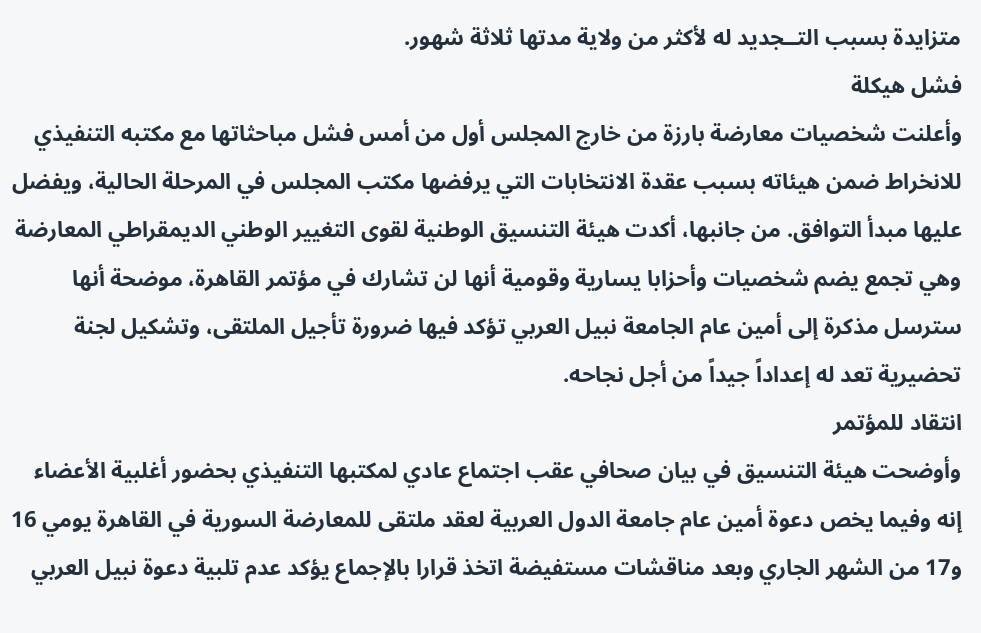متزايدة بسبب التــجديد له لأكثر من ولاية مدتها ثلاثة شهور.
فشل هيكلة
وأعلنت شخصيات معارضة بارزة من خارج المجلس أول من أمس فشل مباحثاتها مع مكتبه التنفيذي للانخراط ضمن هيئاته بسبب عقدة الانتخابات التي يرفضها مكتب المجلس في المرحلة الحالية، ويفضل عليها مبدأ التوافق. من جانبها، أكدت هيئة التنسيق الوطنية لقوى التغيير الوطني الديمقراطي المعارضة وهي تجمع يضم شخصيات وأحزابا يسارية وقومية أنها لن تشارك في مؤتمر القاهرة، موضحة أنها سترسل مذكرة إلى أمين عام الجامعة نبيل العربي تؤكد فيها ضرورة تأجيل الملتقى، وتشكيل لجنة تحضيرية تعد له إعداداً جيداً من أجل نجاحه.
انتقاد للمؤتمر
وأوضحت هيئة التنسيق في بيان صحافي عقب اجتماع عادي لمكتبها التنفيذي بحضور أغلبية الأعضاء إنه وفيما يخص دعوة أمين عام جامعة الدول العربية لعقد ملتقى للمعارضة السورية في القاهرة يومي 16 و17 من الشهر الجاري وبعد مناقشات مستفيضة اتخذ قرارا بالإجماع يؤكد عدم تلبية دعوة نبيل العربي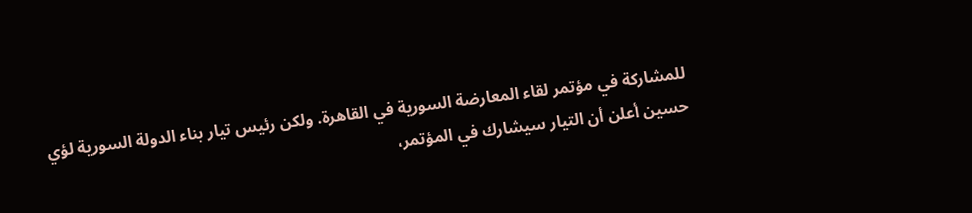للمشاركة في مؤتمر لقاء المعارضة السورية في القاهرة. ولكن رئيس تيار بناء الدولة السورية لؤي حسين أعلن أن التيار سيشارك في المؤتمر،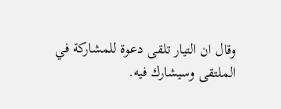وقال ان التيار تلقى دعوة للمشاركة في الملتقى وسيشارك فيه.